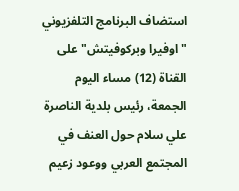استضاف البرنامج التلفزيوني "اوفيرا وبركوفيتش" على القناة (12) مساء اليوم الجمعة، رئيس بلدية الناصرة علي سلام حول العنف في المجتمع العربي ووعود زعيم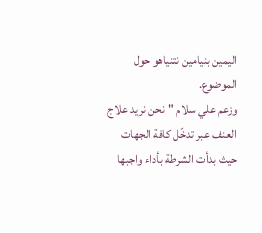اليمين بنيامين نتنياهو حول الموضوع.
وزعم علي سلام "نحن نريد علاج العنف عبر تدخّل كافة الجهات حيث بدأت الشرطة بأداء واجبها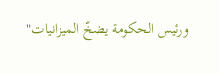ورئيس الحكومة يضخّ الميزانيات"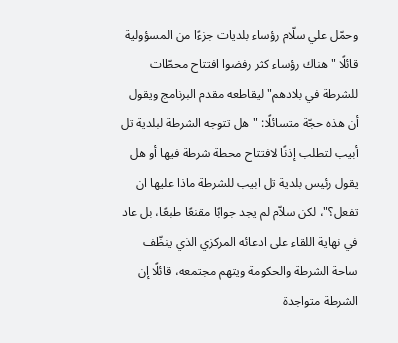وحمّل علي سلّام رؤساء بلديات جزءًا من المسؤولية قائلًا "هناك رؤساء كثر رفضوا افتتاح محطّات للشرطة في بلادهم" ليقاطعه مقدم البرنامج ويقول أن هذه حجّة متسائلًا: "هل تتوجه الشرطة لبلدية تل أبيب لتطلب إذنًا لافتتاح محطة شرطة فيها أو هل يقول رئيس بلدية تل ابيب للشرطة ماذا عليها ان تفعل؟"، لكن سلاّم لم يجد جوابًا مقنعًا طبعًا، بل عاد في نهاية اللقاء على ادعائه المركزي الذي ينظّف ساحة الشرطة والحكومة ويتهم مجتمعه، قائلًا إن الشرطة متواجدة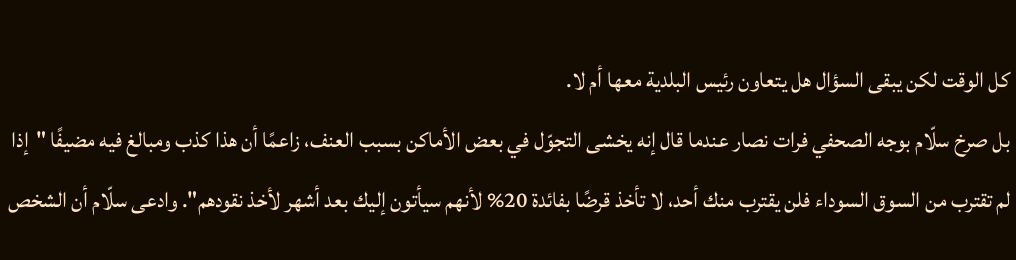كل الوقت لكن يبقى السؤال هل يتعاون رئيس البلدية معها أم لا.
بل صرخ سلّام بوجه الصحفي فرات نصار عندما قال إنه يخشى التجوّل في بعض الأماكن بسبب العنف، زاعمًا أن هذا كذب ومبالغ فيه مضيفًا "إذا لم تقترب من السوق السوداء فلن يقترب منك أحد، لا تأخذ قرضًا بفائدة 20% لأنهم سيأتون إليك بعد أشهر لأخذ نقودهم". وادعى سلّام أن الشخص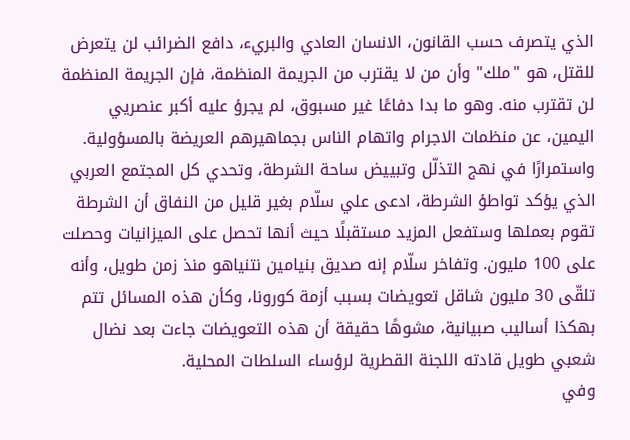الذي يتصرف حسب القانون، الانسان العادي والبريء، دافع الضرائب لن يتعرض للقتل، هو "ملك" وأن من لا يقترب من الجريمة المنظمة، فإن الجريمة المنظمة لن تقترب منه. وهو ما بدا دفاعًا غير مسبوق، لم يجرؤ عليه أكبر عنصريي اليمين، عن منظمات الاجرام واتهام الناس بجماهيرهم العريضة بالمسؤولية.
واستمرارًا في نهج التذلّل وتبييض ساحة الشرطة، وتحدي كل المجتمع العربي الذي يؤكد تواطؤ الشرطة، ادعى علي سلّام بغير قليل من النفاق أن الشرطة تقوم بعملها وستفعل المزيد مستقبلًا حيث أنها تحصل على الميزانيات وحصلت على 100 مليون. وتفاخر سلّام إنه صديق بنيامين نتنياهو منذ زمن طويل، وأنه تلقّى 30 مليون شاقل تعويضات بسبب أزمة كورونا، وكأن هذه المسائل تتم بهكذا أساليب صبيانية، مشوهًا حقيقة أن هذه التعويضات جاءت بعد نضال شعبي طويل قادته اللجنة القطرية لرؤساء السلطات المحلية.
وفي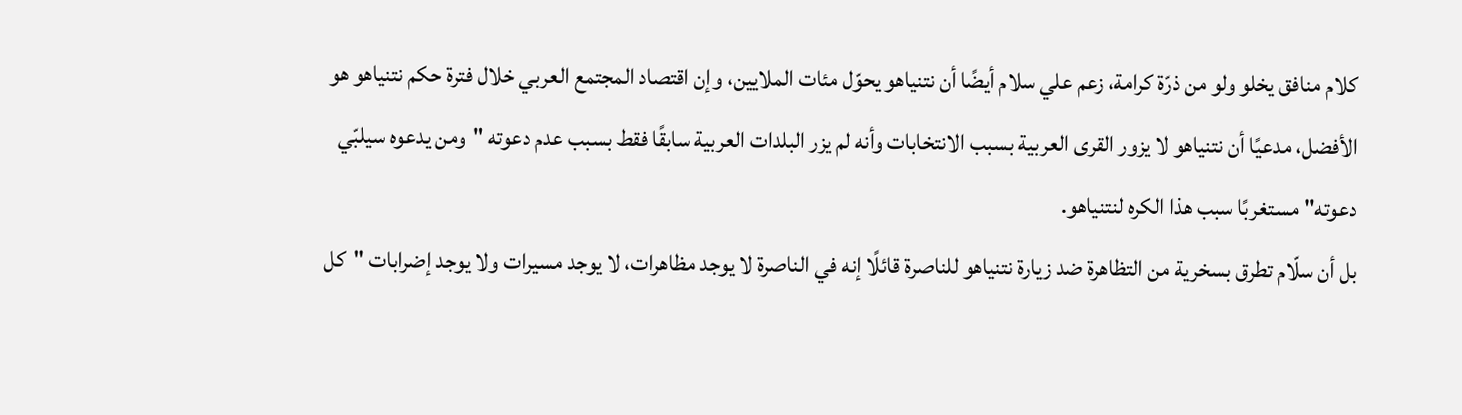كلام منافق يخلو ولو من ذرّة كرامة، زعم علي سلام أيضًا أن نتنياهو يحوّل مئات الملايين، وإن اقتصاد المجتمع العربي خلال فترة حكم نتنياهو هو الأفضل، مدعيًا أن نتنياهو لا يزور القرى العربية بسبب الانتخابات وأنه لم يزر البلدات العربية سابقًا فقط بسبب عدم دعوته "ومن يدعوه سيلبّي دعوته" مستغربًا سبب هذا الكره لنتنياهو.
بل أن سلّام تطرق بسخرية من التظاهرة ضد زيارة نتنياهو للناصرة قائلًا إنه في الناصرة لا يوجد مظاهرات، لا يوجد مسيرات ولا يوجد إضرابات "كل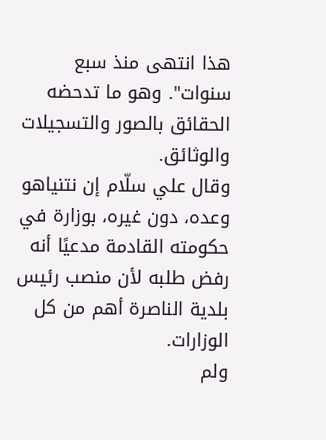هذا انتهى منذ سبع سنوات". وهو ما تدحضه الحقائق بالصور والتسجيلات والوثائق.
وقال علي سلّام إن نتنياهو وعده، دون غيره، بوزارة في حكومته القادمة مدعيًا أنه رفض طلبه لأن منصب رئيس بلدية الناصرة أهم من كل الوزارات.
ولم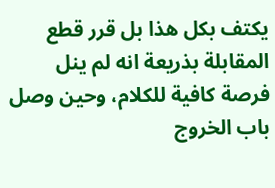يكتف بكل هذا بل قرر قطع المقابلة بذريعة انه لم ينل فرصة كافية للكلام، وحين وصل باب الخروج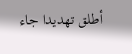أطلق تهديدا جاء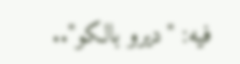فيه: "ديرو بالكو"..